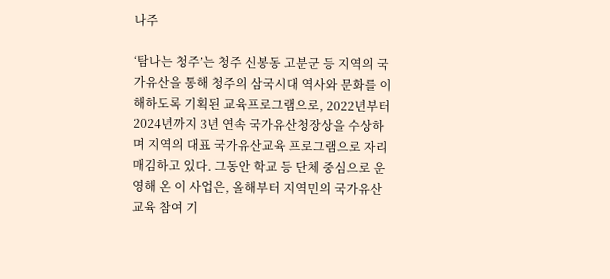나주

‘탐나는 청주’는 청주 신봉동 고분군 등 지역의 국가유산을 통해 청주의 삼국시대 역사와 문화를 이해하도록 기획된 교육프로그램으로, 2022년부터 2024년까지 3년 연속 국가유산청장상을 수상하며 지역의 대표 국가유산교육 프로그램으로 자리매김하고 있다. 그동안 학교 등 단체 중심으로 운영해 온 이 사업은, 올해부터 지역민의 국가유산교육 참여 기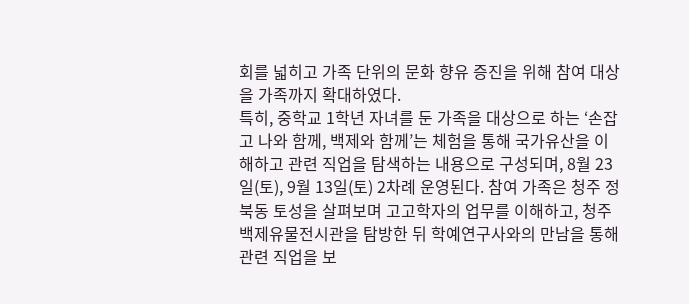회를 넓히고 가족 단위의 문화 향유 증진을 위해 참여 대상을 가족까지 확대하였다.
특히, 중학교 1학년 자녀를 둔 가족을 대상으로 하는 ‘손잡고 나와 함께, 백제와 함께’는 체험을 통해 국가유산을 이해하고 관련 직업을 탐색하는 내용으로 구성되며, 8월 23일(토), 9월 13일(토) 2차례 운영된다. 참여 가족은 청주 정북동 토성을 살펴보며 고고학자의 업무를 이해하고, 청주백제유물전시관을 탐방한 뒤 학예연구사와의 만남을 통해 관련 직업을 보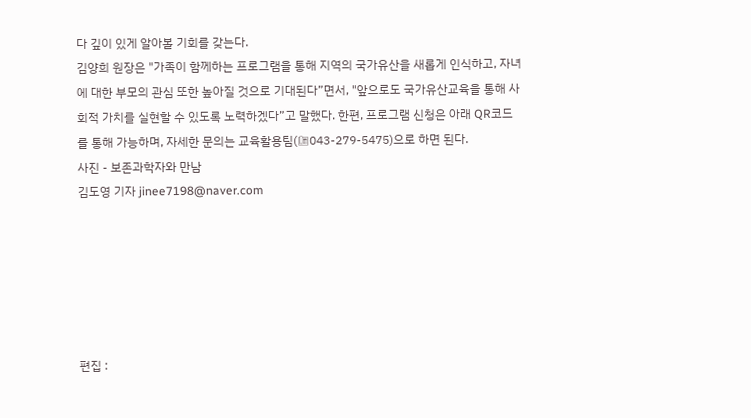다 깊이 있게 알아볼 기회를 갖는다.
김양희 원장은 "가족이 함께하는 프로그램을 통해 지역의 국가유산을 새롭게 인식하고, 자녀에 대한 부모의 관심 또한 높아질 것으로 기대된다”면서, "앞으로도 국가유산교육을 통해 사회적 가치를 실현할 수 있도록 노력하겠다”고 말했다. 한편, 프로그램 신청은 아래 QR코드를 통해 가능하며, 자세한 문의는 교육활용팀(☏043-279-5475)으로 하면 된다.
사진 - 보존과학자와 만남
김도영 기자 jinee7198@naver.com






편집 :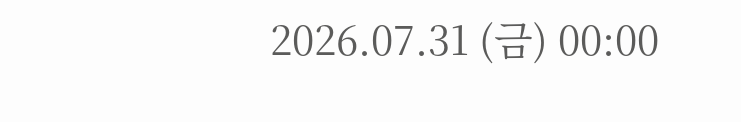2026.07.31 (금) 00:00